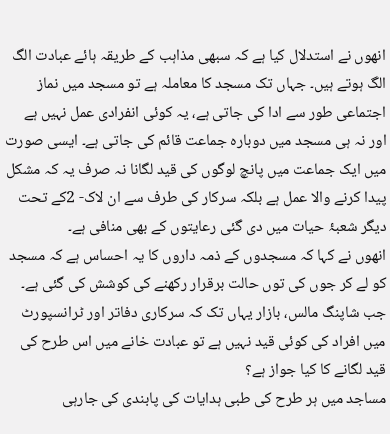انھوں نے استدلال کیا ہے کہ سبھی مذاہب کے طریقہ ہائے عبادت الگ الگ ہوتے ہیں۔ جہاں تک مسجد کا معاملہ ہے تو مسجد میں نماز اجتماعی طور سے ادا کی جاتی ہے، یہ کوئی انفرادی عمل نہیں ہے اور نہ ہی مسجد میں دوبارہ جماعت قائم کی جاتی ہے۔ ایسی صورت میں ایک جماعت میں پانچ لوگوں کی قید لگانا نہ صرف یہ کہ مشکل پیدا کرنے والا عمل ہے بلکہ سرکار کی طرف سے ان لاک- 2کے تحت دیگر شعبۂ حیات میں دی گئی رعایتوں کے بھی منافی ہے۔
انھوں نے کہا کہ مسجدوں کے ذمہ داروں کا یہ احساس ہے کہ مسجد کو لے کر جوں کی توں حالت برقرار رکھنے کی کوشش کی گئی ہے۔
جب شاپنگ مالس، بازار یہاں تک کہ سرکاری دفاتر اور ٹرانسپورٹ میں افراد کی کوئی قید نہیں ہے تو عبادت خانے میں اس طرح کی قید لگانے کا کیا جواز ہے؟
مساجد میں ہر طرح کی طبی ہدایات کی پابندی کی جارہی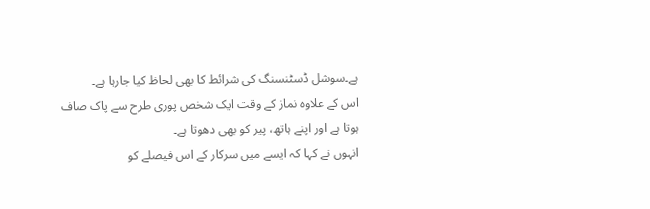ہے۔سوشل ڈسٹنسنگ کی شرائط کا بھی لحاظ کیا جارہا ہے۔
اس کے علاوہ نماز کے وقت ایک شخص پوری طرح سے پاک صاف ہوتا ہے اور اپنے ہاتھ، پیر کو بھی دھوتا ہے۔
انہوں نے کہا کہ ایسے میں سرکار کے اس فیصلے کو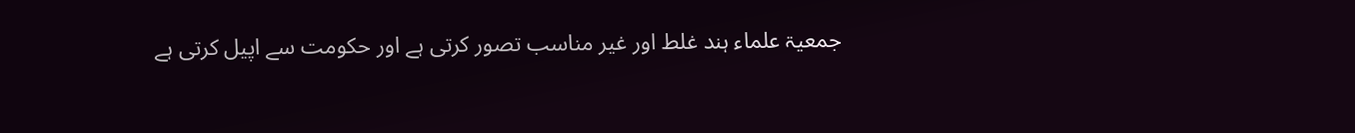جمعیۃ علماء ہند غلط اور غیر مناسب تصور کرتی ہے اور حکومت سے اپیل کرتی ہے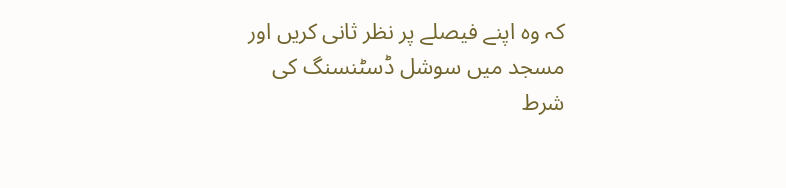کہ وہ اپنے فیصلے پر نظر ثانی کریں اور مسجد میں سوشل ڈسٹنسنگ کی شرط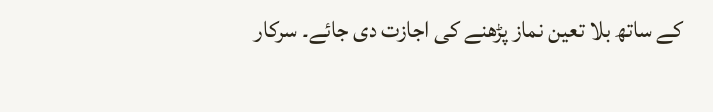کے ساتھ بلا تعین نماز پڑھنے کی اجازت دی جائے۔ سرکار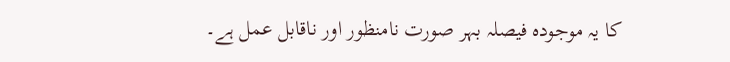کا یہ موجودہ فیصلہ بہر صورت نامنظور اور ناقابل عمل ہے۔